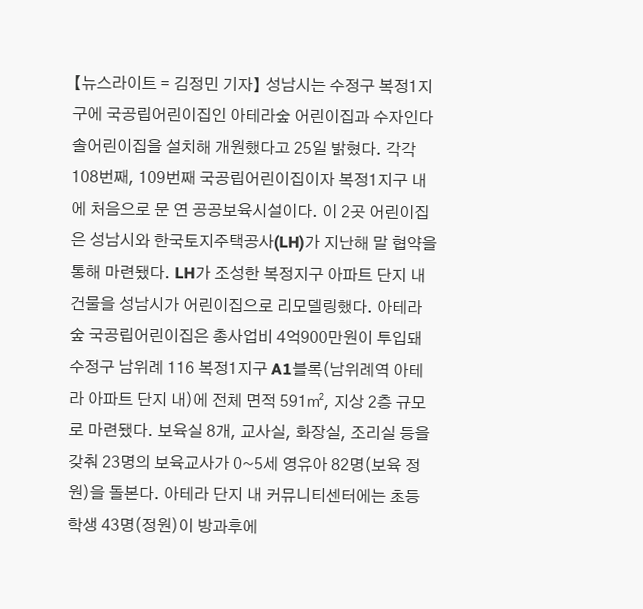【뉴스라이트 = 김정민 기자】 성남시는 수정구 복정1지구에 국공립어린이집인 아테라숲 어린이집과 수자인다솔어린이집을 설치해 개원했다고 25일 밝혔다. 각각 108번째, 109번째 국공립어린이집이자 복정1지구 내에 처음으로 문 연 공공보육시설이다. 이 2곳 어린이집은 성남시와 한국토지주택공사(LH)가 지난해 말 협약을 통해 마련됐다. LH가 조성한 복정지구 아파트 단지 내 건물을 성남시가 어린이집으로 리모델링했다. 아테라숲 국공립어린이집은 총사업비 4억900만원이 투입돼 수정구 남위례 116 복정1지구 A1블록(남위례역 아테라 아파트 단지 내)에 전체 면적 591㎡, 지상 2층 규모로 마련됐다. 보육실 8개, 교사실, 화장실, 조리실 등을 갖춰 23명의 보육교사가 0~5세 영유아 82명(보육 정원)을 돌본다. 아테라 단지 내 커뮤니티센터에는 초등학생 43명(정원)이 방과후에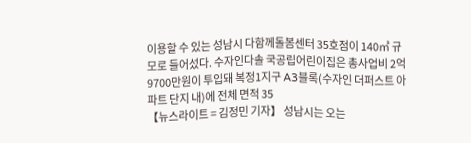이용할 수 있는 성남시 다함께돌봄센터 35호점이 140㎡ 규모로 들어섰다. 수자인다솔 국공립어린이집은 총사업비 2억9700만원이 투입돼 복정1지구 A3블록(수자인 더퍼스트 아파트 단지 내)에 전체 면적 35
【뉴스라이트 = 김정민 기자】 성남시는 오는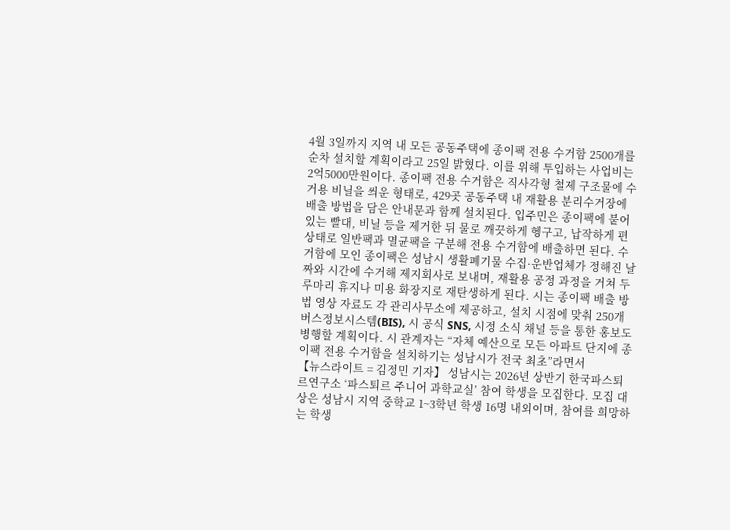4월 3일까지 지역 내 모든 공동주택에 종이팩 전용 수거함 2500개를 순차 설치할 계획이라고 25일 밝혔다. 이를 위해 투입하는 사업비는 2억5000만원이다. 종이팩 전용 수거함은 직사각형 철제 구조물에 수거용 비닐을 씌운 형태로, 429곳 공동주택 내 재활용 분리수거장에 배출 방법을 담은 안내문과 함께 설치된다. 입주민은 종이팩에 붙어 있는 빨대, 비닐 등을 제거한 뒤 물로 깨끗하게 헹구고, 납작하게 편 상태로 일반팩과 멸균팩을 구분해 전용 수거함에 배출하면 된다. 수거함에 모인 종이팩은 성남시 생활폐기물 수집·운반업체가 정해진 날짜와 시간에 수거해 제지회사로 보내며, 재활용 공정 과정을 거쳐 두루마리 휴지나 미용 화장지로 재탄생하게 된다. 시는 종이팩 배출 방법 영상 자료도 각 관리사무소에 제공하고, 설치 시점에 맞춰 250개 버스정보시스템(BIS), 시 공식 SNS, 시정 소식 채널 등을 통한 홍보도 병행할 계획이다. 시 관계자는 “자체 예산으로 모든 아파트 단지에 종이팩 전용 수거함을 설치하기는 성남시가 전국 최초”라면서
【뉴스라이트 = 김정민 기자】 성남시는 2026년 상반기 한국파스퇴르연구소 ‘파스퇴르 주니어 과학교실’ 참여 학생을 모집한다. 모집 대상은 성남시 지역 중학교 1~3학년 학생 16명 내외이며, 참여를 희망하는 학생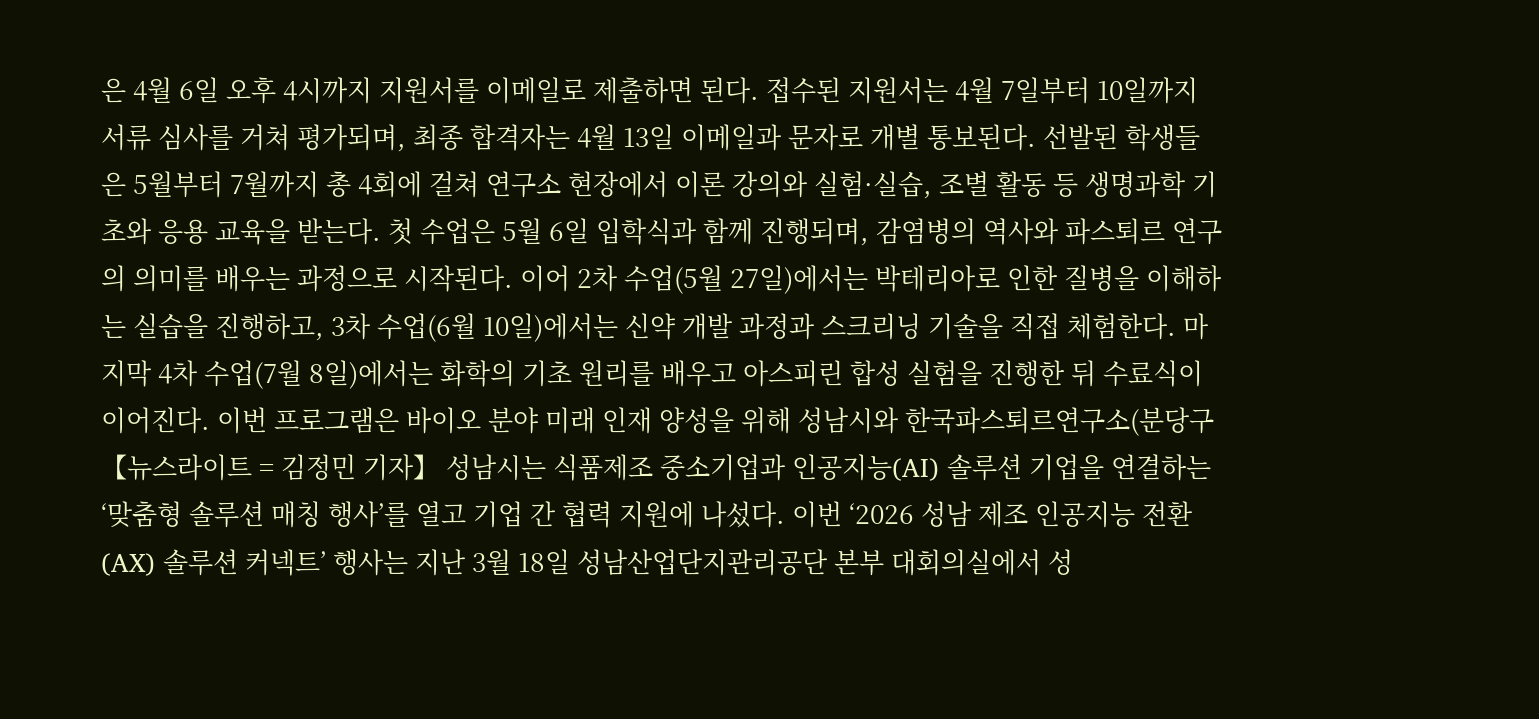은 4월 6일 오후 4시까지 지원서를 이메일로 제출하면 된다. 접수된 지원서는 4월 7일부터 10일까지 서류 심사를 거쳐 평가되며, 최종 합격자는 4월 13일 이메일과 문자로 개별 통보된다. 선발된 학생들은 5월부터 7월까지 총 4회에 걸쳐 연구소 현장에서 이론 강의와 실험·실습, 조별 활동 등 생명과학 기초와 응용 교육을 받는다. 첫 수업은 5월 6일 입학식과 함께 진행되며, 감염병의 역사와 파스퇴르 연구의 의미를 배우는 과정으로 시작된다. 이어 2차 수업(5월 27일)에서는 박테리아로 인한 질병을 이해하는 실습을 진행하고, 3차 수업(6월 10일)에서는 신약 개발 과정과 스크리닝 기술을 직접 체험한다. 마지막 4차 수업(7월 8일)에서는 화학의 기초 원리를 배우고 아스피린 합성 실험을 진행한 뒤 수료식이 이어진다. 이번 프로그램은 바이오 분야 미래 인재 양성을 위해 성남시와 한국파스퇴르연구소(분당구
【뉴스라이트 = 김정민 기자】 성남시는 식품제조 중소기업과 인공지능(AI) 솔루션 기업을 연결하는 ‘맞춤형 솔루션 매칭 행사’를 열고 기업 간 협력 지원에 나섰다. 이번 ‘2026 성남 제조 인공지능 전환(AX) 솔루션 커넥트’ 행사는 지난 3월 18일 성남산업단지관리공단 본부 대회의실에서 성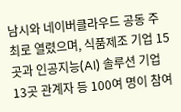남시와 네이버클라우드 공동 주최로 열렸으며, 식품제조 기업 15곳과 인공지능(AI) 솔루션 기업 13곳 관계자 등 100여 명이 참여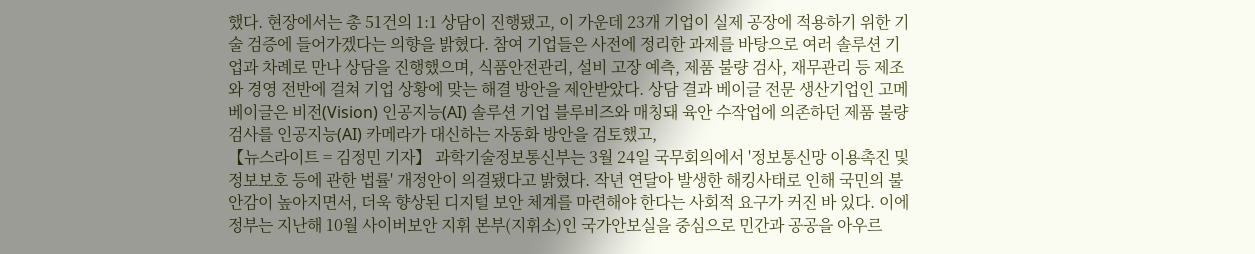했다. 현장에서는 총 51건의 1:1 상담이 진행됐고, 이 가운데 23개 기업이 실제 공장에 적용하기 위한 기술 검증에 들어가겠다는 의향을 밝혔다. 참여 기업들은 사전에 정리한 과제를 바탕으로 여러 솔루션 기업과 차례로 만나 상담을 진행했으며, 식품안전관리, 설비 고장 예측, 제품 불량 검사, 재무관리 등 제조와 경영 전반에 걸쳐 기업 상황에 맞는 해결 방안을 제안받았다. 상담 결과 베이글 전문 생산기업인 고메베이글은 비전(Vision) 인공지능(AI) 솔루션 기업 블루비즈와 매칭돼 육안 수작업에 의존하던 제품 불량 검사를 인공지능(AI) 카메라가 대신하는 자동화 방안을 검토했고,
【뉴스라이트 = 김정민 기자】 과학기술정보통신부는 3월 24일 국무회의에서 '정보통신망 이용촉진 및 정보보호 등에 관한 법률' 개정안이 의결됐다고 밝혔다. 작년 연달아 발생한 해킹사태로 인해 국민의 불안감이 높아지면서, 더욱 향상된 디지털 보안 체계를 마련해야 한다는 사회적 요구가 커진 바 있다. 이에 정부는 지난해 10월 사이버보안 지휘 본부(지휘소)인 국가안보실을 중심으로 민간과 공공을 아우르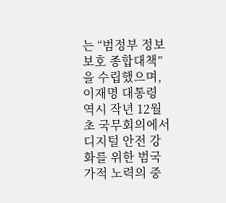는 “범정부 정보 보호 종합대책”을 수립했으며, 이재명 대통령 역시 작년 12월 초 국무회의에서 디지털 안전 강화를 위한 범국가적 노력의 중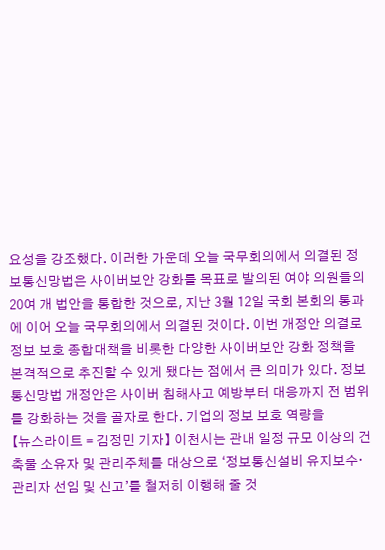요성을 강조했다. 이러한 가운데 오늘 국무회의에서 의결된 정보통신망법은 사이버보안 강화를 목표로 발의된 여야 의원들의 20여 개 법안을 통합한 것으로, 지난 3월 12일 국회 본회의 통과에 이어 오늘 국무회의에서 의결된 것이다. 이번 개정안 의결로 정보 보호 종합대책을 비롯한 다양한 사이버보안 강화 정책을 본격적으로 추진할 수 있게 됐다는 점에서 큰 의미가 있다. 정보통신망법 개정안은 사이버 침해사고 예방부터 대응까지 전 범위를 강화하는 것을 골자로 한다. 기업의 정보 보호 역량을
【뉴스라이트 = 김정민 기자】 이천시는 관내 일정 규모 이상의 건축물 소유자 및 관리주체를 대상으로 ‘정보통신설비 유지보수·관리자 선임 및 신고’를 철저히 이행해 줄 것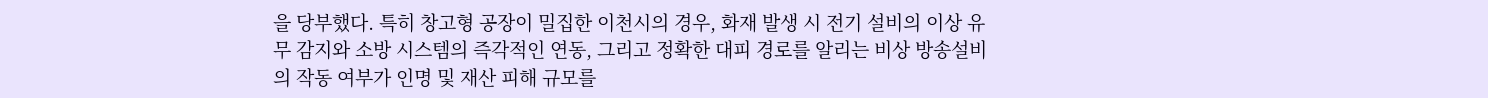을 당부했다. 특히 창고형 공장이 밀집한 이천시의 경우, 화재 발생 시 전기 설비의 이상 유무 감지와 소방 시스템의 즉각적인 연동, 그리고 정확한 대피 경로를 알리는 비상 방송설비의 작동 여부가 인명 및 재산 피해 규모를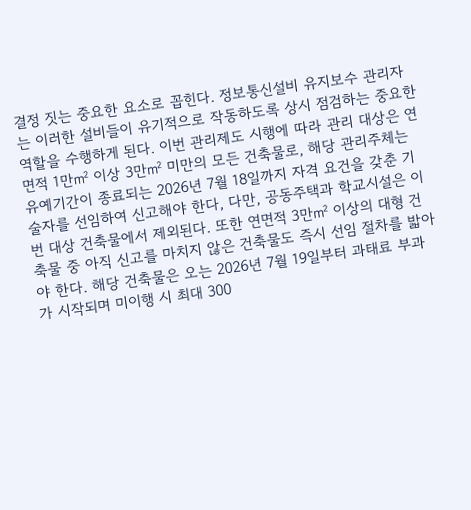결정 짓는 중요한 요소로 꼽힌다. 정보통신설비 유지보수 관리자는 이러한 설비들이 유기적으로 작동하도록 상시 점검하는 중요한 역할을 수행하게 된다. 이번 관리제도 시행에 따라 관리 대상은 연면적 1만㎡ 이상 3만㎡ 미만의 모든 건축물로, 해당 관리주체는 유예기간이 종료되는 2026년 7월 18일까지 자격 요건을 갖춘 기술자를 선임하여 신고해야 한다, 다만, 공동주택과 학교시설은 이번 대상 건축물에서 제외된다. 또한 연면적 3만㎡ 이상의 대형 건축물 중 아직 신고를 마치지 않은 건축물도 즉시 선임 절차를 밟아야 한다. 해당 건축물은 오는 2026년 7월 19일부터 과태료 부과가 시작되며 미이행 시 최대 300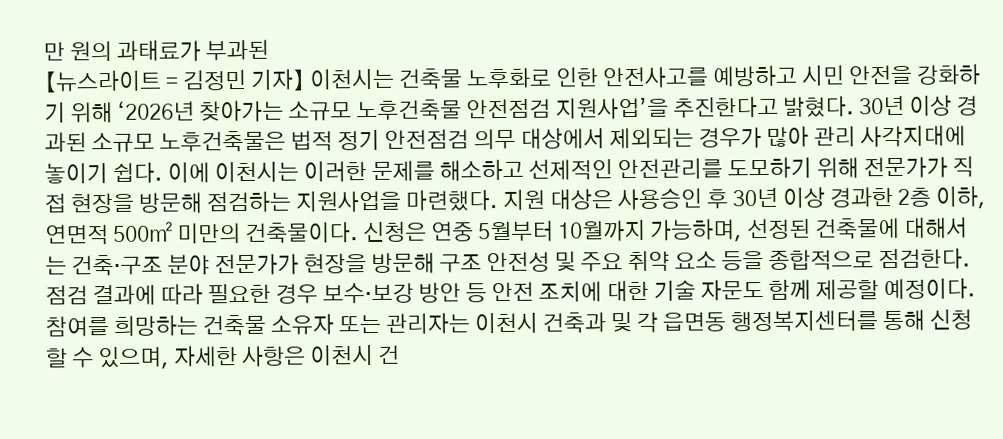만 원의 과태료가 부과된
【뉴스라이트 = 김정민 기자】 이천시는 건축물 노후화로 인한 안전사고를 예방하고 시민 안전을 강화하기 위해 ‘2026년 찾아가는 소규모 노후건축물 안전점검 지원사업’을 추진한다고 밝혔다. 30년 이상 경과된 소규모 노후건축물은 법적 정기 안전점검 의무 대상에서 제외되는 경우가 많아 관리 사각지대에 놓이기 쉽다. 이에 이천시는 이러한 문제를 해소하고 선제적인 안전관리를 도모하기 위해 전문가가 직접 현장을 방문해 점검하는 지원사업을 마련했다. 지원 대상은 사용승인 후 30년 이상 경과한 2층 이하, 연면적 500㎡ 미만의 건축물이다. 신청은 연중 5월부터 10월까지 가능하며, 선정된 건축물에 대해서는 건축·구조 분야 전문가가 현장을 방문해 구조 안전성 및 주요 취약 요소 등을 종합적으로 점검한다. 점검 결과에 따라 필요한 경우 보수·보강 방안 등 안전 조치에 대한 기술 자문도 함께 제공할 예정이다. 참여를 희망하는 건축물 소유자 또는 관리자는 이천시 건축과 및 각 읍면동 행정복지센터를 통해 신청할 수 있으며, 자세한 사항은 이천시 건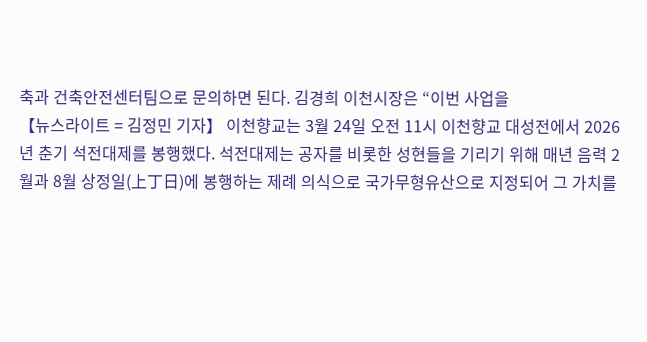축과 건축안전센터팀으로 문의하면 된다. 김경희 이천시장은 “이번 사업을
【뉴스라이트 = 김정민 기자】 이천향교는 3월 24일 오전 11시 이천향교 대성전에서 2026년 춘기 석전대제를 봉행했다. 석전대제는 공자를 비롯한 성현들을 기리기 위해 매년 음력 2월과 8월 상정일(上丁日)에 봉행하는 제례 의식으로 국가무형유산으로 지정되어 그 가치를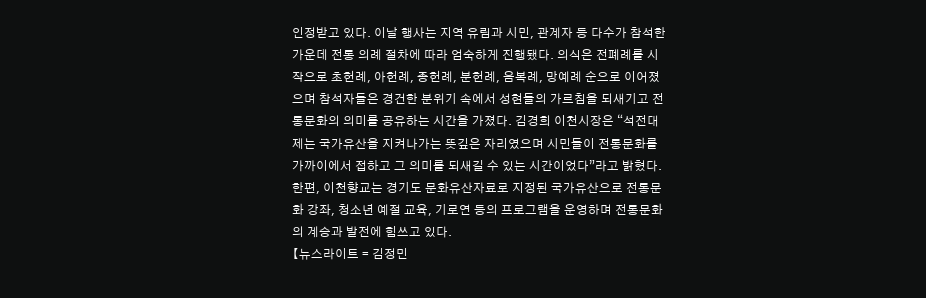인정받고 있다. 이날 행사는 지역 유림과 시민, 관계자 등 다수가 참석한 가운데 전통 의례 절차에 따라 엄숙하게 진행됐다. 의식은 전폐례를 시작으로 초헌례, 아헌례, 종헌례, 분헌례, 음복례, 망예례 순으로 이어졌으며 참석자들은 경건한 분위기 속에서 성현들의 가르침을 되새기고 전통문화의 의미를 공유하는 시간을 가졌다. 김경희 이천시장은 “석전대제는 국가유산을 지켜나가는 뜻깊은 자리였으며 시민들이 전통문화를 가까이에서 접하고 그 의미를 되새길 수 있는 시간이었다”라고 밝혔다. 한편, 이천향교는 경기도 문화유산자료로 지정된 국가유산으로 전통문화 강좌, 청소년 예절 교육, 기로연 등의 프로그램을 운영하며 전통문화의 계승과 발전에 힘쓰고 있다.
【뉴스라이트 = 김정민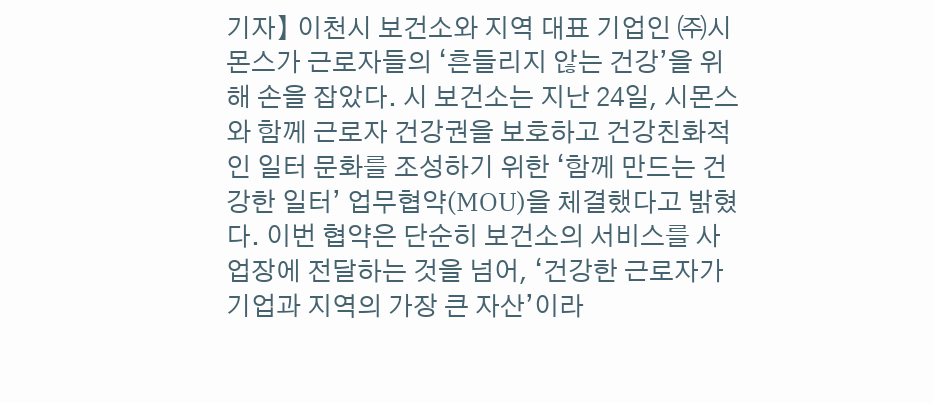기자】 이천시 보건소와 지역 대표 기업인 ㈜시몬스가 근로자들의 ‘흔들리지 않는 건강’을 위해 손을 잡았다. 시 보건소는 지난 24일, 시몬스와 함께 근로자 건강권을 보호하고 건강친화적인 일터 문화를 조성하기 위한 ‘함께 만드는 건강한 일터’ 업무협약(MOU)을 체결했다고 밝혔다. 이번 협약은 단순히 보건소의 서비스를 사업장에 전달하는 것을 넘어, ‘건강한 근로자가 기업과 지역의 가장 큰 자산’이라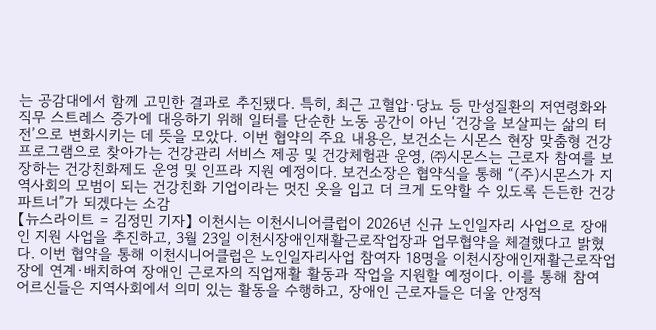는 공감대에서 함께 고민한 결과로 추진됐다. 특히, 최근 고혈압·당뇨 등 만성질환의 저연령화와 직무 스트레스 증가에 대응하기 위해 일터를 단순한 노동 공간이 아닌 ‘건강을 보살피는 삶의 터전’으로 변화시키는 데 뜻을 모았다. 이번 협약의 주요 내용은, 보건소는 시몬스 현장 맞춤형 건강프로그램으로 찾아가는 건강관리 서비스 제공 및 건강체험관 운영, ㈜시몬스는 근로자 참여를 보장하는 건강친화제도 운영 및 인프라 지원 예정이다. 보건소장은 협약식을 통해 “(주)시몬스가 지역사회의 모범이 되는 건강친화 기업이라는 멋진 옷을 입고 더 크게 도약할 수 있도록 든든한 건강 파트너”가 되겠다는 소감
【뉴스라이트 = 김정민 기자】 이천시는 이천시니어클럽이 2026년 신규 노인일자리 사업으로 장애인 지원 사업을 추진하고, 3월 23일 이천시장애인재활근로작업장과 업무협약을 체결했다고 밝혔다. 이번 협약을 통해 이천시니어클럽은 노인일자리사업 참여자 18명을 이천시장애인재활근로작업장에 연계·배치하여 장애인 근로자의 직업재활 활동과 작업을 지원할 예정이다. 이를 통해 참여 어르신들은 지역사회에서 의미 있는 활동을 수행하고, 장애인 근로자들은 더울 안정적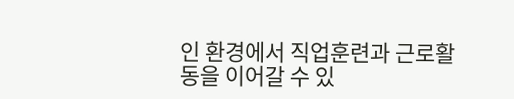인 환경에서 직업훈련과 근로활동을 이어갈 수 있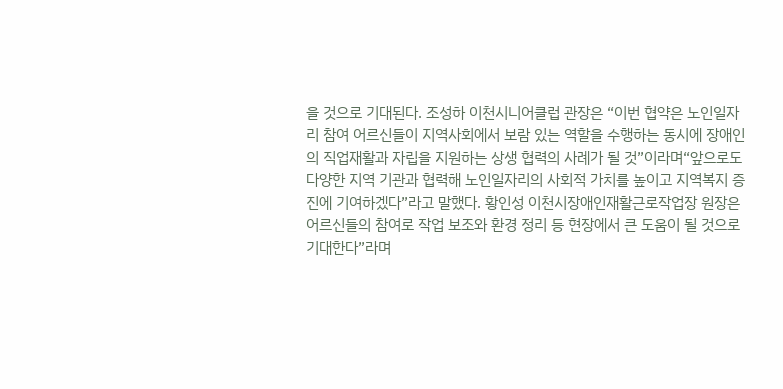을 것으로 기대된다. 조성하 이천시니어클럽 관장은 “이번 협약은 노인일자리 참여 어르신들이 지역사회에서 보람 있는 역할을 수행하는 동시에 장애인의 직업재활과 자립을 지원하는 상생 협력의 사례가 될 것”이라며“앞으로도 다양한 지역 기관과 협력해 노인일자리의 사회적 가치를 높이고 지역복지 증진에 기여하겠다”라고 말했다. 황인성 이천시장애인재활근로작업장 원장은 어르신들의 참여로 작업 보조와 환경 정리 등 현장에서 큰 도움이 될 것으로 기대한다”라며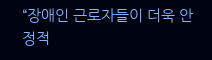“장애인 근로자들이 더욱 안정적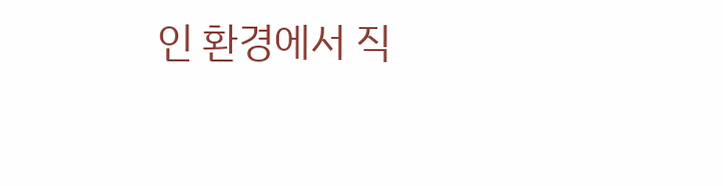인 환경에서 직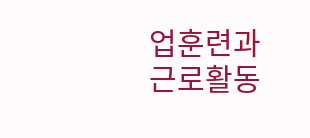업훈련과 근로활동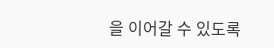을 이어갈 수 있도록